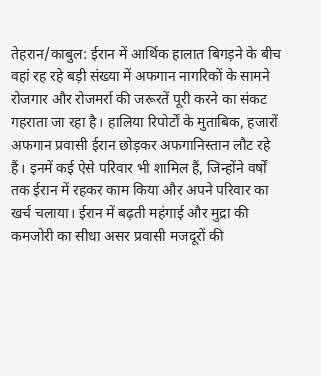तेहरान/काबुल: ईरान में आर्थिक हालात बिगड़ने के बीच वहां रह रहे बड़ी संख्या में अफगान नागरिकों के सामने रोजगार और रोजमर्रा की जरूरतें पूरी करने का संकट गहराता जा रहा है। हालिया रिपोर्टों के मुताबिक, हजारों अफगान प्रवासी ईरान छोड़कर अफगानिस्तान लौट रहे हैं। इनमें कई ऐसे परिवार भी शामिल हैं, जिन्होंने वर्षों तक ईरान में रहकर काम किया और अपने परिवार का खर्च चलाया। ईरान में बढ़ती महंगाई और मुद्रा की कमजोरी का सीधा असर प्रवासी मजदूरों की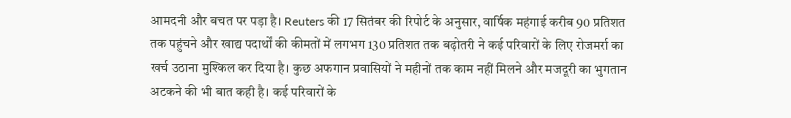आमदनी और बचत पर पड़ा है। Reuters की 17 सितंबर की रिपोर्ट के अनुसार, वार्षिक महंगाई करीब 90 प्रतिशत तक पहुंचने और खाद्य पदार्थों की कीमतों में लगभग 130 प्रतिशत तक बढ़ोतरी ने कई परिवारों के लिए रोजमर्रा का खर्च उठाना मुश्किल कर दिया है। कुछ अफगान प्रवासियों ने महीनों तक काम नहीं मिलने और मजदूरी का भुगतान अटकने की भी बात कही है। कई परिवारों के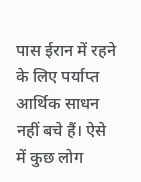पास ईरान में रहने के लिए पर्याप्त आर्थिक साधन नहीं बचे हैं। ऐसे में कुछ लोग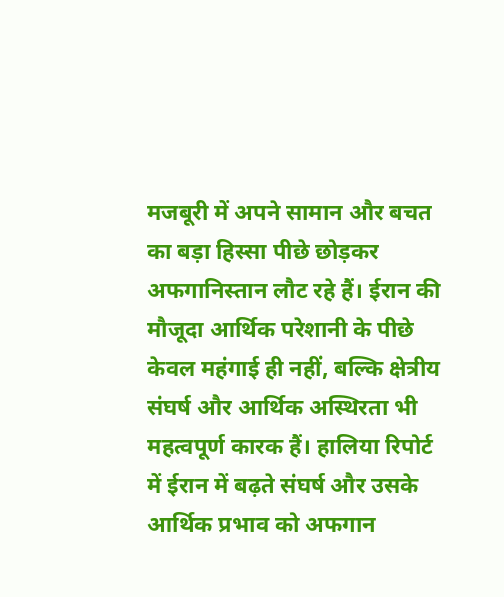मजबूरी में अपने सामान और बचत का बड़ा हिस्सा पीछे छोड़कर अफगानिस्तान लौट रहे हैं। ईरान की मौजूदा आर्थिक परेशानी के पीछे केवल महंगाई ही नहीं, बल्कि क्षेत्रीय संघर्ष और आर्थिक अस्थिरता भी महत्वपूर्ण कारक हैं। हालिया रिपोर्ट में ईरान में बढ़ते संघर्ष और उसके आर्थिक प्रभाव को अफगान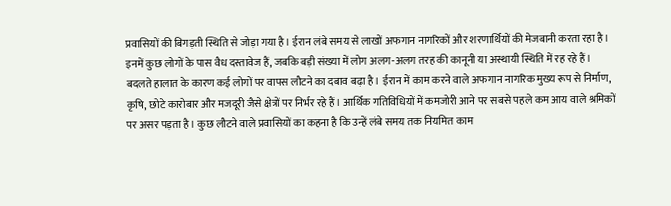प्रवासियों की बिगड़ती स्थिति से जोड़ा गया है। ईरान लंबे समय से लाखों अफगान नागरिकों और शरणार्थियों की मेजबानी करता रहा है। इनमें कुछ लोगों के पास वैध दस्तावेज हैं, जबकि बड़ी संख्या में लोग अलग-अलग तरह की कानूनी या अस्थायी स्थिति में रह रहे हैं। बदलते हालात के कारण कई लोगों पर वापस लौटने का दबाव बढ़ा है। ईरान में काम करने वाले अफगान नागरिक मुख्य रूप से निर्माण, कृषि, छोटे कारोबार और मजदूरी जैसे क्षेत्रों पर निर्भर रहे हैं। आर्थिक गतिविधियों में कमजोरी आने पर सबसे पहले कम आय वाले श्रमिकों पर असर पड़ता है। कुछ लौटने वाले प्रवासियों का कहना है कि उन्हें लंबे समय तक नियमित काम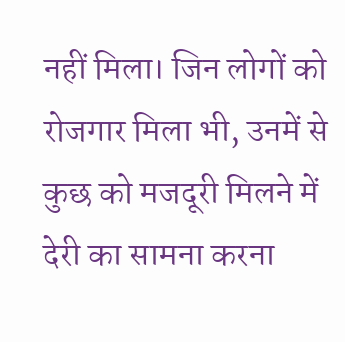नहीं मिला। जिन लोगों को रोजगार मिला भी, उनमें से कुछ को मजदूरी मिलने में देरी का सामना करना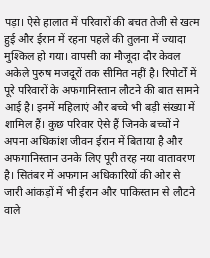पड़ा। ऐसे हालात में परिवारों की बचत तेजी से खत्म हुई और ईरान में रहना पहले की तुलना में ज्यादा मुश्किल हो गया। वापसी का मौजूदा दौर केवल अकेले पुरुष मजदूरों तक सीमित नहीं है। रिपोर्टों में पूरे परिवारों के अफगानिस्तान लौटने की बात सामने आई है। इनमें महिलाएं और बच्चे भी बड़ी संख्या में शामिल हैं। कुछ परिवार ऐसे हैं जिनके बच्चों ने अपना अधिकांश जीवन ईरान में बिताया है और अफगानिस्तान उनके लिए पूरी तरह नया वातावरण है। सितंबर में अफगान अधिकारियों की ओर से जारी आंकड़ों में भी ईरान और पाकिस्तान से लौटने वाले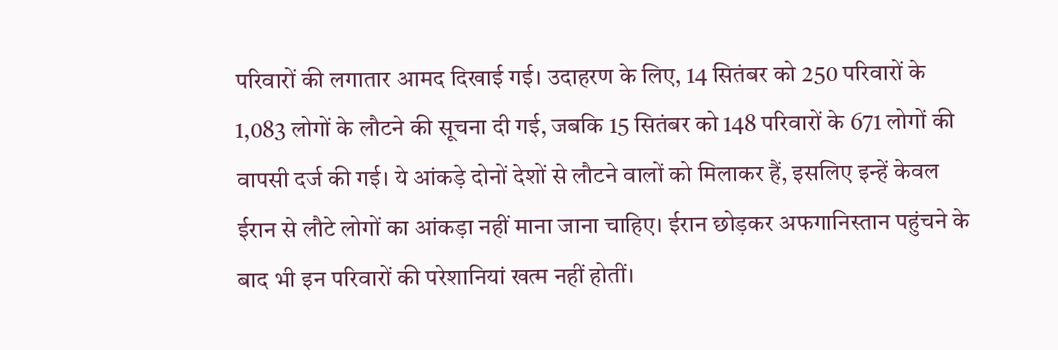परिवारों की लगातार आमद दिखाई गई। उदाहरण के लिए, 14 सितंबर को 250 परिवारों के 1,083 लोगों के लौटने की सूचना दी गई, जबकि 15 सितंबर को 148 परिवारों के 671 लोगों की वापसी दर्ज की गई। ये आंकड़े दोनों देशों से लौटने वालों को मिलाकर हैं, इसलिए इन्हें केवल ईरान से लौटे लोगों का आंकड़ा नहीं माना जाना चाहिए। ईरान छोड़कर अफगानिस्तान पहुंचने के बाद भी इन परिवारों की परेशानियां खत्म नहीं होतीं।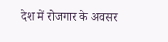देश में रोजगार के अवसर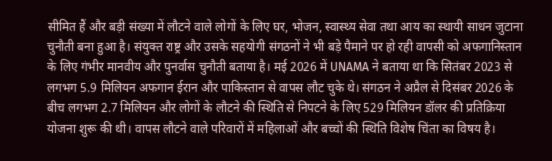सीमित हैं और बड़ी संख्या में लौटने वाले लोगों के लिए घर, भोजन, स्वास्थ्य सेवा तथा आय का स्थायी साधन जुटाना चुनौती बना हुआ है। संयुक्त राष्ट्र और उसके सहयोगी संगठनों ने भी बड़े पैमाने पर हो रही वापसी को अफगानिस्तान के लिए गंभीर मानवीय और पुनर्वास चुनौती बताया है। मई 2026 में UNAMA ने बताया था कि सितंबर 2023 से लगभग 5.9 मिलियन अफगान ईरान और पाकिस्तान से वापस लौट चुके थे। संगठन ने अप्रैल से दिसंबर 2026 के बीच लगभग 2.7 मिलियन और लोगों के लौटने की स्थिति से निपटने के लिए 529 मिलियन डॉलर की प्रतिक्रिया योजना शुरू की थी। वापस लौटने वाले परिवारों में महिलाओं और बच्चों की स्थिति विशेष चिंता का विषय है।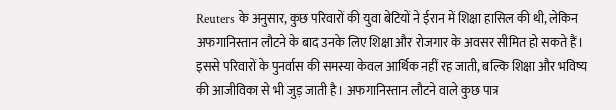Reuters के अनुसार, कुछ परिवारों की युवा बेटियों ने ईरान में शिक्षा हासिल की थी, लेकिन अफगानिस्तान लौटने के बाद उनके लिए शिक्षा और रोजगार के अवसर सीमित हो सकते हैं। इससे परिवारों के पुनर्वास की समस्या केवल आर्थिक नहीं रह जाती, बल्कि शिक्षा और भविष्य की आजीविका से भी जुड़ जाती है। अफगानिस्तान लौटने वाले कुछ पात्र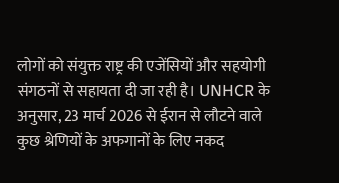लोगों को संयुक्त राष्ट्र की एजेंसियों और सहयोगी संगठनों से सहायता दी जा रही है। UNHCR के अनुसार, 23 मार्च 2026 से ईरान से लौटने वाले कुछ श्रेणियों के अफगानों के लिए नकद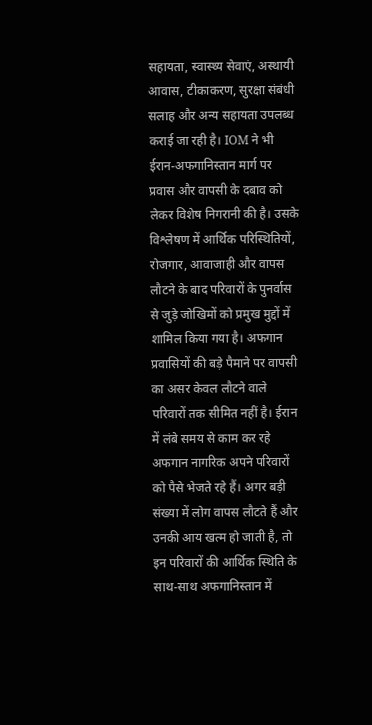सहायता, स्वास्थ्य सेवाएं, अस्थायी आवास, टीकाकरण, सुरक्षा संबंधी सलाह और अन्य सहायता उपलब्ध कराई जा रही है। IOM ने भी ईरान-अफगानिस्तान मार्ग पर प्रवास और वापसी के दबाव को लेकर विशेष निगरानी की है। उसके विश्लेषण में आर्थिक परिस्थितियों, रोजगार, आवाजाही और वापस लौटने के बाद परिवारों के पुनर्वास से जुड़े जोखिमों को प्रमुख मुद्दों में शामिल किया गया है। अफगान प्रवासियों की बड़े पैमाने पर वापसी का असर केवल लौटने वाले परिवारों तक सीमित नहीं है। ईरान में लंबे समय से काम कर रहे अफगान नागरिक अपने परिवारों को पैसे भेजते रहे हैं। अगर बड़ी संख्या में लोग वापस लौटते हैं और उनकी आय खत्म हो जाती है, तो इन परिवारों की आर्थिक स्थिति के साथ-साथ अफगानिस्तान में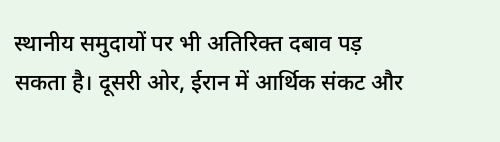स्थानीय समुदायों पर भी अतिरिक्त दबाव पड़ सकता है। दूसरी ओर, ईरान में आर्थिक संकट और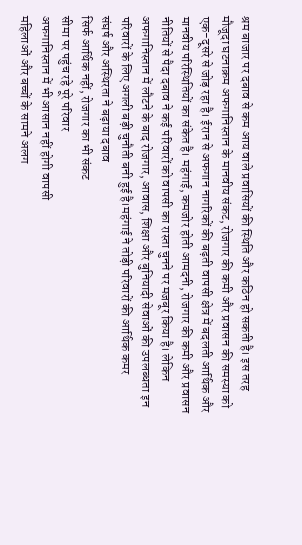श्रम बाजार पर दबाव से कम आय वाले प्रवासियों की स्थिति और कठिन हो सकती है। इस तरह मौजूदा घटनाक्रम अफगानिस्तान के मानवीय संकट, रोजगार की कमी और प्रवासन की समस्या को एक-दूसरे से जोड़ रहा है। ईरान से अफगान नागरिकों की बढ़ती वापसी क्षेत्र में बदलती आर्थिक और मानवीय परिस्थितियों का संकेत है। महंगाई, कमजोर होती आमदनी, रोजगार की कमी और प्रवासन नीतियों से पैदा दबाव ने कई परिवारों को वापसी का रास्ता चुनने पर मजबूर किया है। लेकिन अफगानिस्तान में लौटने के बाद रोजगार, आवास, शिक्षा और बुनियादी सेवाओं की उपलब्धता इन परिवारों के लिए अगली बड़ी चुनौती बनी हुई है।महंगाई ने तोड़ी परिवारों की आर्थिक कमर
संघर्ष और अस्थिरता ने बढ़ाया दबाव
सिर्फ आर्थिक नहीं, रोजगार का भी संकट
सीमा पर पहुंच रहे पूरे परिवार
अफगानिस्तान में भी आसान नहीं होगी वापसी
महिलाओं और बच्चों के सामने अलग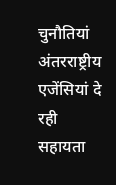चुनौतियां
अंतरराष्ट्रीय एजेंसियां दे रही सहायता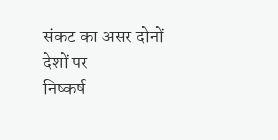संकट का असर दोनों देशों पर
निष्कर्ष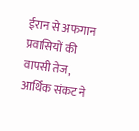ईरान से अफगान प्रवासियों की वापसी तेज, आर्थिक संकट ने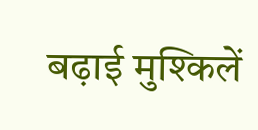बढ़ाई मुश्किलें